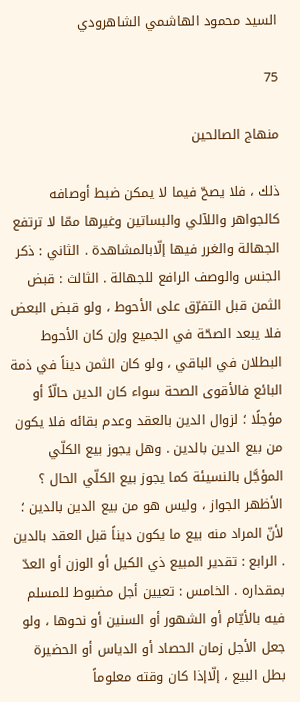السيد محمود الهاشمي الشاهرودي

75

منهاج الصالحين

ذلك ، فلا يصحّ فيما لا يمكن ضبط أوصافه كالجواهر واللآلي والبساتين وغيرها ممّا لا ترتفع الجهالة والغرر فيها إلّابالمشاهدة . الثاني : ذكر الجنس والوصف الرافع للجهالة . الثالث : قبض الثمن قبل التفرّق على الأحوط ، ولو قبض البعض فلا يبعد الصحّة في الجميع وإن كان الأحوط البطلان في الباقي ، ولو كان الثمن ديناً في ذمة البائع فالأقوى الصحة سواء كان الدين حالّاً أو مؤجلًا ؛ لزوال الدين بالعقد وعدم بقائه فلا يكون من بيع الدين بالدين . وهل يجوز بيع الكلّي المؤجَّل بالنسيئة كما يجوز بيع الكلّي الحال ؟ الأظهر الجواز ، وليس هو من بيع الدين بالدين ؛ لأنّ المراد منه بيع ما يكون ديناً قبل العقد بالدين . الرابع : تقدير المبيع ذي الكيل أو الوزن أو العدّ بمقداره . الخامس : تعيين أجل مضبوط للمسلم فيه بالأيّام أو الشهور أو السنين أو نحوها ، ولو جعل الأجل زمان الحصاد أو الدياس أو الحضيرة بطل البيع ، إلّاإذا كان وقته معلوماً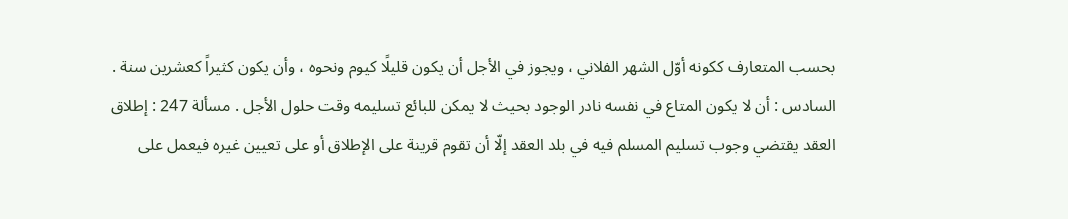بحسب المتعارف ككونه أوّل الشهر الفلاني ، ويجوز في الأجل أن يكون قليلًا كيوم ونحوه ، وأن يكون كثيراً كعشرين سنة . السادس : أن لا يكون المتاع في نفسه نادر الوجود بحيث لا يمكن للبائع تسليمه وقت حلول الأجل . مسألة 247 : إطلاق العقد يقتضي وجوب تسليم المسلم فيه في بلد العقد إلّا أن تقوم قرينة على الإطلاق أو على تعيين غيره فيعمل على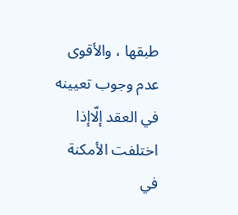طبقها ، والأقوى عدم وجوب تعيينه في العقد إلّاإذا اختلفت الأمكنة في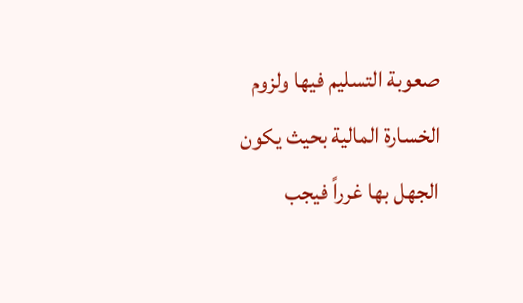صعوبة التسليم فيها ولزوم الخسارة المالية بحيث يكون الجهل بها غرراً فيجب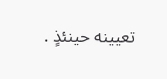تعيينه حينئذٍ .